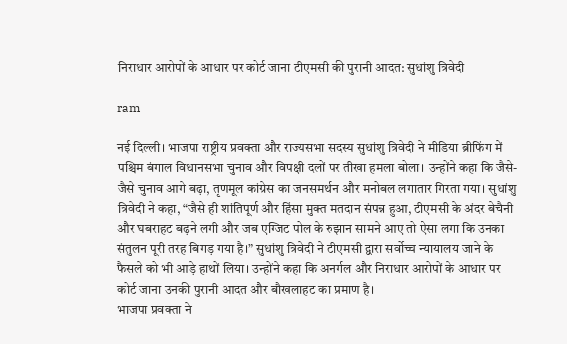निराधार आरोपों के आधार पर कोर्ट जाना टीएमसी की पुरानी आदत: सुधांशु त्रिवेदी

ram

नई दिल्ली। भाजपा राष्ट्रीय प्रवक्ता और राज्यसभा सदस्य सुधांशु त्रिवेदी ने मीडिया ब्रीफिंग में पश्चिम बंगाल विधानसभा चुनाव और विपक्षी दलों पर तीखा हमला बोला। उन्होंने कहा कि जैसे-जैसे चुनाव आगे बढ़ा, तृणमूल कांग्रेस का जनसमर्थन और मनोबल लगातार गिरता गया। सुधांशु त्रिवेदी ने कहा, “जैसे ही शांतिपूर्ण और हिंसा मुक्त मतदान संपन्न हुआ, टीएमसी के अंदर बेचैनी और घबराहट बढ़ने लगी और जब एग्जिट पोल के रुझान सामने आए तो ऐसा लगा कि उनका संतुलन पूरी तरह बिगड़ गया है।” सुधांशु त्रिवेदी ने टीएमसी द्वारा सर्वोच्च न्यायालय जाने के फैसले को भी आड़े हाथों लिया। उन्होंने कहा कि अनर्गल और निराधार आरोपों के आधार पर कोर्ट जाना उनकी पुरानी आदत और बौखलाहट का प्रमाण है।
भाजपा प्रवक्ता ने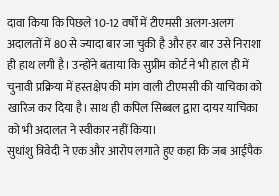दावा किया कि पिछले 10-12 वर्षों में टीएमसी अलग-अलग अदालतों में 80 से ज्यादा बार जा चुकी है और हर बार उसे निराशा ही हाथ लगी है। उन्होंने बताया कि सुप्रीम कोर्ट ने भी हाल ही में चुनावी प्रक्रिया में हस्तक्षेप की मांग वाली टीएमसी की याचिका को खारिज कर दिया है। साथ ही कपिल सिब्बल द्वारा दायर याचिका को भी अदालत ने स्वीकार नहीं किया।
सुधांशु त्रिवेदी ने एक और आरोप लगाते हुए कहा कि जब आईपैक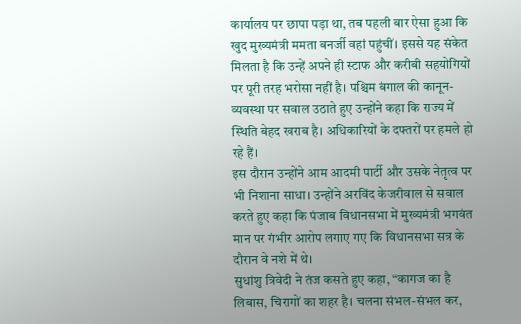कार्यालय पर छापा पड़ा था, तब पहली बार ऐसा हुआ कि खुद मुख्यमंत्री ममता बनर्जी वहां पहुंचीं। इससे यह संकेत मिलता है कि उन्हें अपने ही स्टाफ और करीबी सहयोगियों पर पूरी तरह भरोसा नहीं है। पश्चिम बंगाल की कानून-व्यवस्था पर सवाल उठाते हुए उन्होंने कहा कि राज्य में स्थिति बेहद खराब है। अधिकारियों के दफ्तरों पर हमले हो रहे हैं।
इस दौरान उन्होंने आम आदमी पार्टी और उसके नेतृत्व पर भी निशाना साधा। उन्होंने अरविंद केजरीवाल से सवाल करते हुए कहा कि पंजाब विधानसभा में मुख्यमंत्री भगवंत मान पर गंभीर आरोप लगाए गए कि विधानसभा सत्र के दौरान वे नशे में थे।
सुधांशु त्रिवेदी ने तंज कसते हुए कहा, “कागज का है लिबास, चिरागों का शहर है। चलना संभल-संभल कर,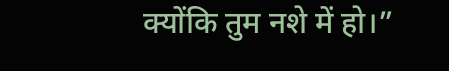क्योंकि तुम नशे में हो।”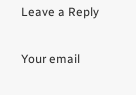Leave a Reply

Your email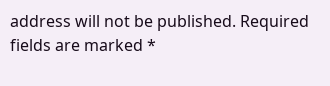address will not be published. Required fields are marked *